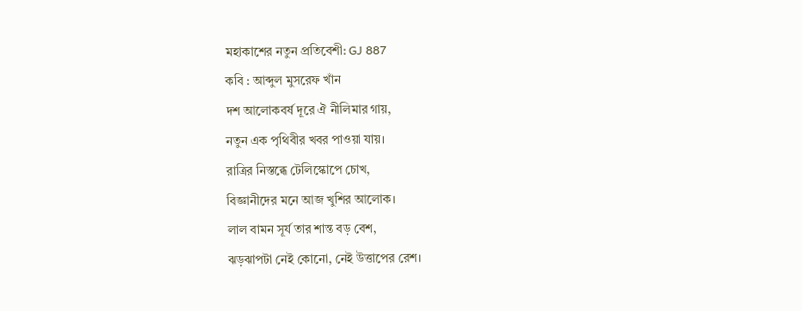মহাকাশের নতুন প্রতিবেশী: GJ 887
কবি : আব্দুল মুসরেফ খাঁন
দশ আলোকবর্ষ দূরে ঐ নীলিমার গায়,
নতুন এক পৃথিবীর খবর পাওয়া যায়।
রাত্রির নিস্তব্ধে টেলিস্কোপে চোখ,
বিজ্ঞানীদের মনে আজ খুশির আলোক।
লাল বামন সূর্য তার শান্ত বড় বেশ,
ঝড়ঝাপটা নেই কোনো, নেই উত্তাপের রেশ।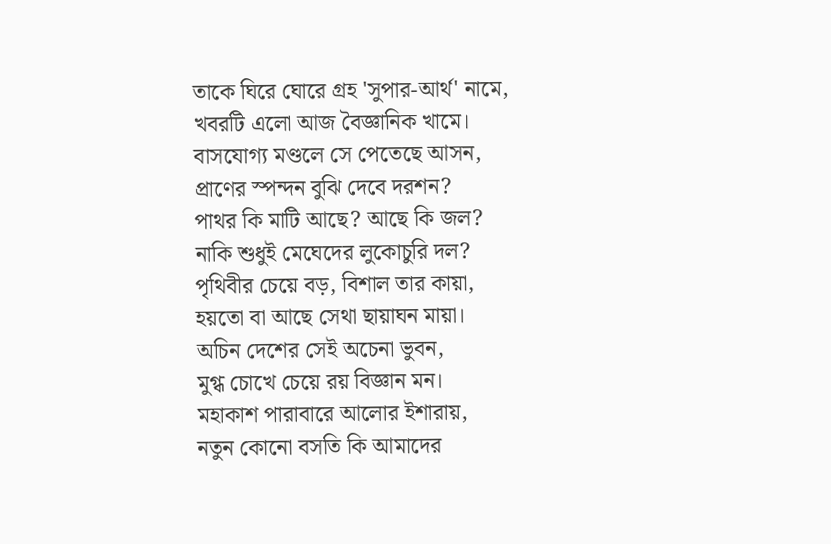তাকে ঘিরে ঘোরে গ্রহ 'সুপার-আর্থ' নামে,
খবরটি এলো আজ বৈজ্ঞানিক খামে।
বাসযোগ্য মণ্ডলে সে পেতেছে আসন,
প্রাণের স্পন্দন বুঝি দেবে দরশন?
পাথর কি মাটি আছে? আছে কি জল?
নাকি শুধুই মেঘেদের লুকোচুরি দল?
পৃথিবীর চেয়ে বড়, বিশাল তার কায়া,
হয়তো বা আছে সেথা ছায়াঘন মায়া।
অচিন দেশের সেই অচেনা ভুবন,
মুগ্ধ চোখে চেয়ে রয় বিজ্ঞান মন।
মহাকাশ পারাবারে আলোর ইশারায়,
নতুন কোনো বসতি কি আমাদের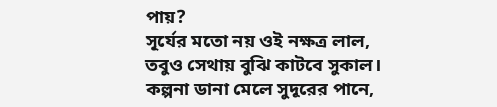পায়?
সূর্যের মতো নয় ওই নক্ষত্র লাল,
তবুও সেথায় বুঝি কাটবে সুকাল।
কল্পনা ডানা মেলে সুদূরের পানে,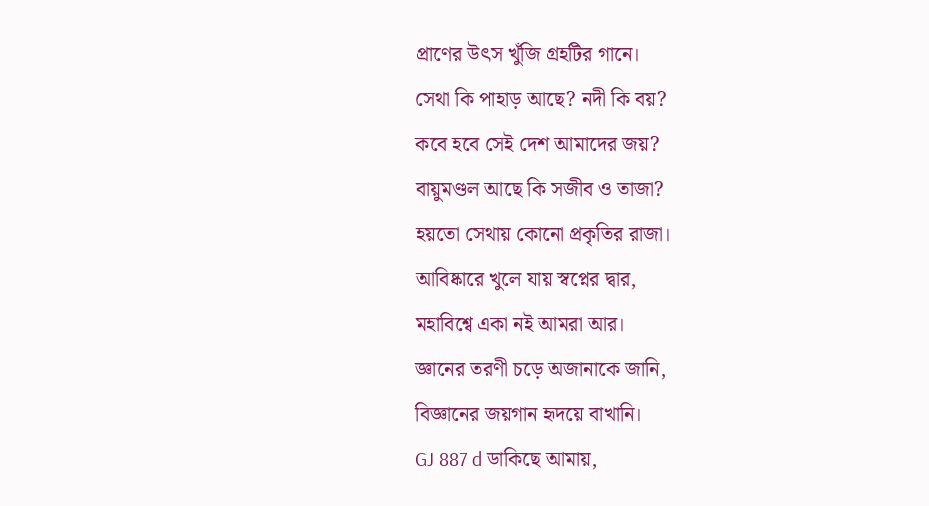প্রাণের উৎস খুঁজি গ্রহটির গানে।
সেথা কি পাহাড় আছে? নদী কি বয়?
কবে হবে সেই দেশ আমাদের জয়?
বায়ুমণ্ডল আছে কি সজীব ও তাজা?
হয়তো সেথায় কোনো প্রকৃতির রাজা।
আবিষ্কারে খুলে যায় স্বপ্নের দ্বার,
মহাবিশ্বে একা নই আমরা আর।
জ্ঞানের তরণী চড়ে অজানাকে জানি,
বিজ্ঞানের জয়গান হৃদয়ে বাখানি।
GJ 887 d ডাকিছে আমায়,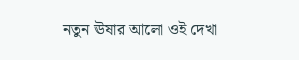নতুন ঊষার আলো ওই দেখা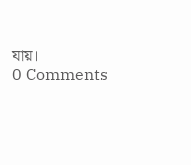যায়।
0 Comments